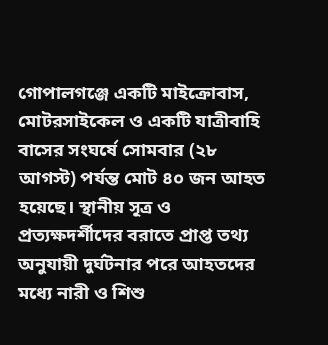গোপালগঞ্জে একটি মাইক্রোবাস, মোটরসাইকেল ও একটি যাত্রীবাহি বাসের সংঘর্ষে সোমবার (২৮ আগস্ট) পর্যন্ত মোট ৪০ জন আহত হয়েছে। স্থানীয় সূত্র ও প্রত্যক্ষদর্শীদের বরাতে প্রাপ্ত তথ্য অনুযায়ী দুর্ঘটনার পরে আহতদের মধ্যে নারী ও শিশু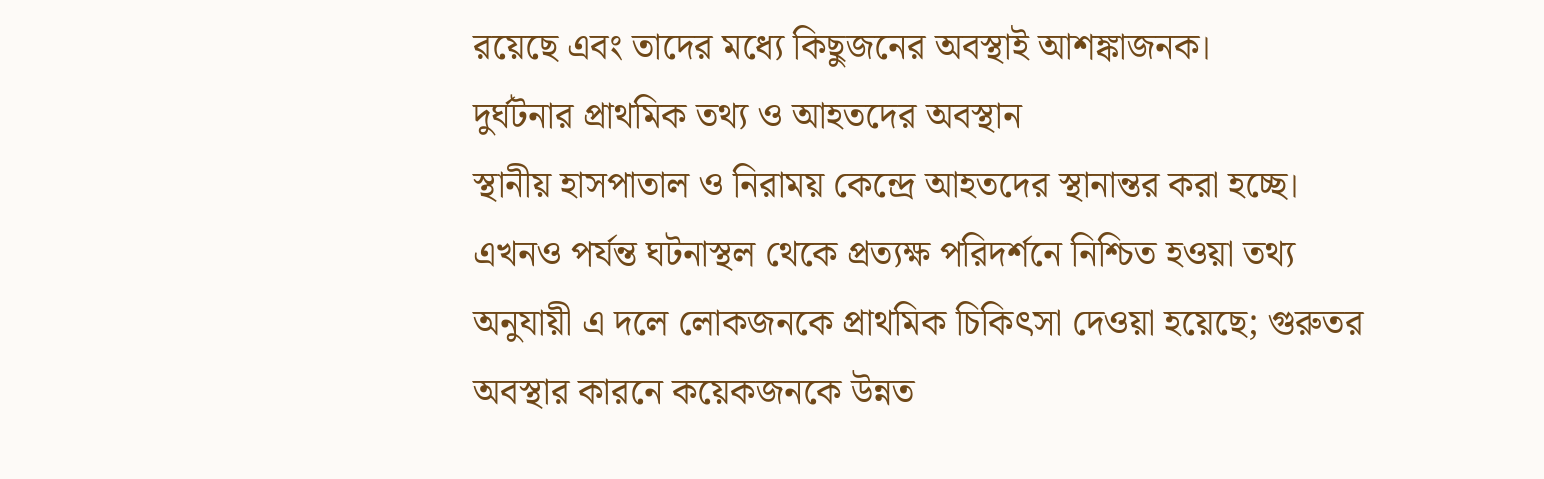রয়েছে এবং তাদের মধ্যে কিছুজনের অবস্থাই আশঙ্কাজনক।
দুর্ঘটনার প্রাথমিক তথ্য ও আহতদের অবস্থান
স্থানীয় হাসপাতাল ও নিরাময় কেন্দ্রে আহতদের স্থানান্তর করা হচ্ছে। এখনও পর্যন্ত ঘটনাস্থল থেকে প্রত্যক্ষ পরিদর্শনে নিশ্চিত হওয়া তথ্য অনুযায়ী এ দলে লোকজনকে প্রাথমিক চিকিৎসা দেওয়া হয়েছে; গুরুতর অবস্থার কারনে কয়েকজনকে উন্নত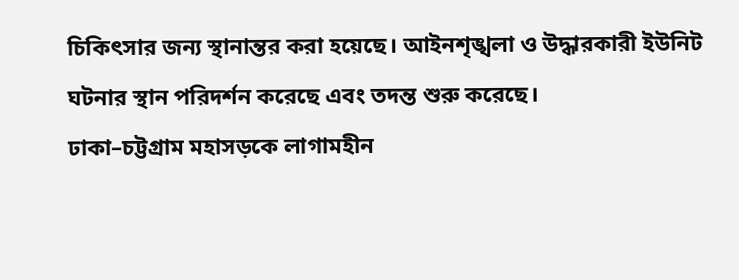চিকিৎসার জন্য স্থানান্তর করা হয়েছে। আইনশৃঙ্খলা ও উদ্ধারকারী ইউনিট ঘটনার স্থান পরিদর্শন করেছে এবং তদন্ত শুরু করেছে।
ঢাকা–চট্টগ্রাম মহাসড়কে লাগামহীন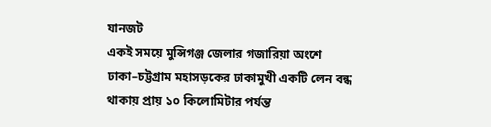যানজট
একই সময়ে মুন্সিগঞ্জ জেলার গজারিয়া অংশে ঢাকা–চট্টগ্রাম মহাসড়কের ঢাকামুখী একটি লেন বন্ধ থাকায় প্রায় ১০ কিলোমিটার পর্যন্ত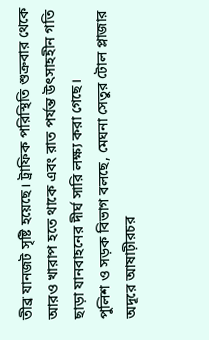তীব্র যানজট সৃষ্টি হয়েছে। ট্রাফিক পরিস্থিতি শুক্রবার থেকে আরও খারাপ হতে থাকে এবং রাত পর্যন্ত উৎসাহহীন গতি ছাড়া যানবাহনের দীর্ঘ সারি লক্ষ্য করা গেছে।
পুলিশ ও সড়ক বিভাগ বলছে, মেঘনা সেতুর টোল প্লাজার অদূরে আষাঢ়ীরচর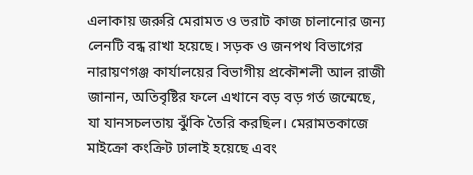এলাকায় জরুরি মেরামত ও ভরাট কাজ চালানোর জন্য লেনটি বন্ধ রাখা হয়েছে। সড়ক ও জনপথ বিভাগের নারায়ণগঞ্জ কার্যালয়ের বিভাগীয় প্রকৌশলী আল রাজী জানান, অতিবৃষ্টির ফলে এখানে বড় বড় গর্ত জন্মেছে, যা যানসচলতায় ঝুঁকি তৈরি করছিল। মেরামতকাজে মাইক্রো কংক্রিট ঢালাই হয়েছে এবং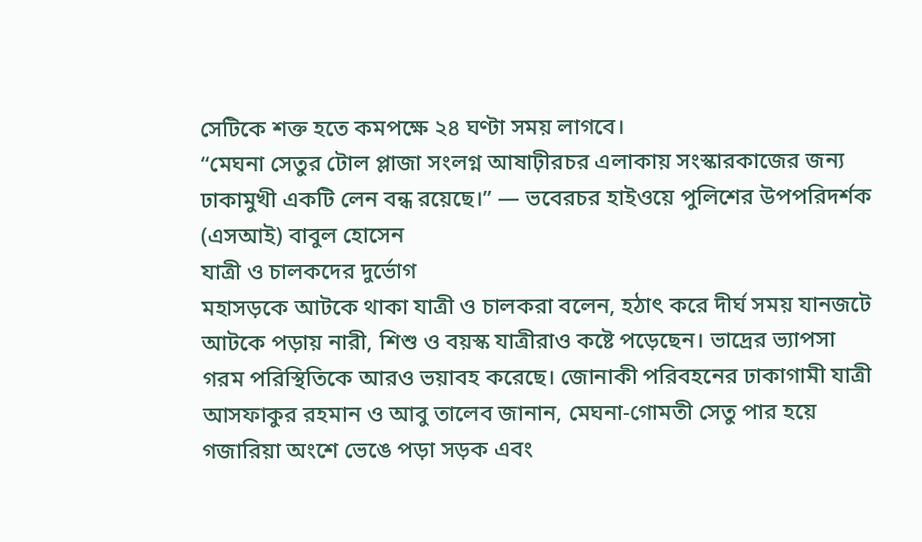সেটিকে শক্ত হতে কমপক্ষে ২৪ ঘণ্টা সময় লাগবে।
“মেঘনা সেতুর টোল প্লাজা সংলগ্ন আষাঢ়ীরচর এলাকায় সংস্কারকাজের জন্য ঢাকামুখী একটি লেন বন্ধ রয়েছে।” — ভবেরচর হাইওয়ে পুলিশের উপপরিদর্শক (এসআই) বাবুল হোসেন
যাত্রী ও চালকদের দুর্ভোগ
মহাসড়কে আটকে থাকা যাত্রী ও চালকরা বলেন, হঠাৎ করে দীর্ঘ সময় যানজটে আটকে পড়ায় নারী, শিশু ও বয়স্ক যাত্রীরাও কষ্টে পড়েছেন। ভাদ্রের ভ্যাপসা গরম পরিস্থিতিকে আরও ভয়াবহ করেছে। জোনাকী পরিবহনের ঢাকাগামী যাত্রী আসফাকুর রহমান ও আবু তালেব জানান, মেঘনা-গোমতী সেতু পার হয়ে গজারিয়া অংশে ভেঙে পড়া সড়ক এবং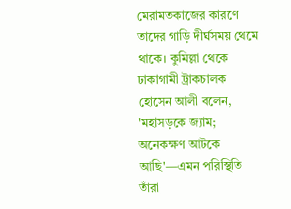মেরামতকাজের কারণে তাদের গাড়ি দীর্ঘসময় থেমে থাকে। কুমিল্লা থেকে ঢাকাগামী ট্রাকচালক হোসেন আলী বলেন, 'মহাসড়কে জ্যাম; অনেকক্ষণ আটকে আছি'—এমন পরিস্থিতি তাঁরা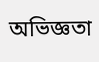অভিজ্ঞতা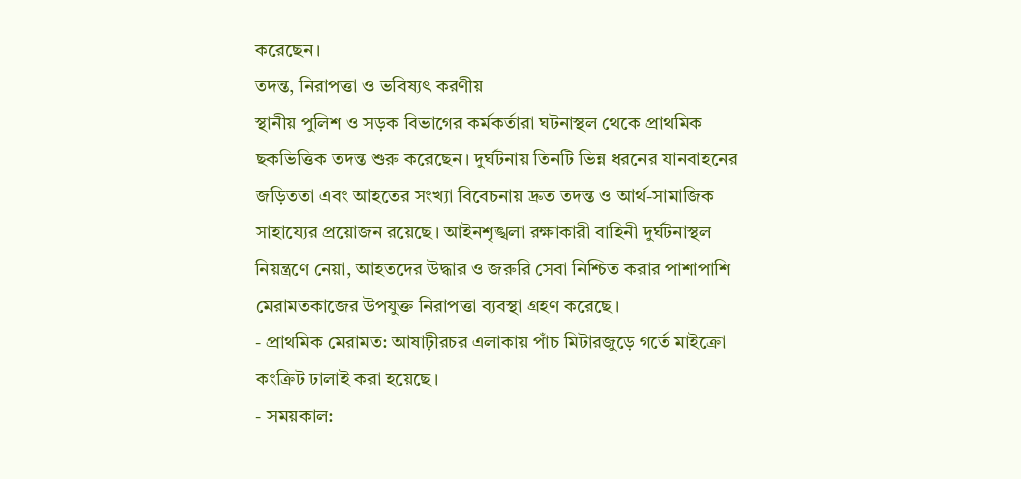করেছেন।
তদন্ত, নিরাপত্তা ও ভবিষ্যৎ করণীয়
স্থানীয় পুলিশ ও সড়ক বিভাগের কর্মকর্তারা ঘটনাস্থল থেকে প্রাথমিক ছকভিত্তিক তদন্ত শুরু করেছেন। দুর্ঘটনায় তিনটি ভিন্ন ধরনের যানবাহনের জড়িততা এবং আহতের সংখ্যা বিবেচনায় দ্রুত তদন্ত ও আর্থ-সামাজিক সাহায্যের প্রয়োজন রয়েছে। আইনশৃঙ্খলা রক্ষাকারী বাহিনী দুর্ঘটনাস্থল নিয়ন্ত্রণে নেয়া, আহতদের উদ্ধার ও জরুরি সেবা নিশ্চিত করার পাশাপাশি মেরামতকাজের উপযুক্ত নিরাপত্তা ব্যবস্থা গ্রহণ করেছে।
- প্রাথমিক মেরামত: আষাঢ়ীরচর এলাকায় পাঁচ মিটারজুড়ে গর্তে মাইক্রো কংক্রিট ঢালাই করা হয়েছে।
- সময়কাল: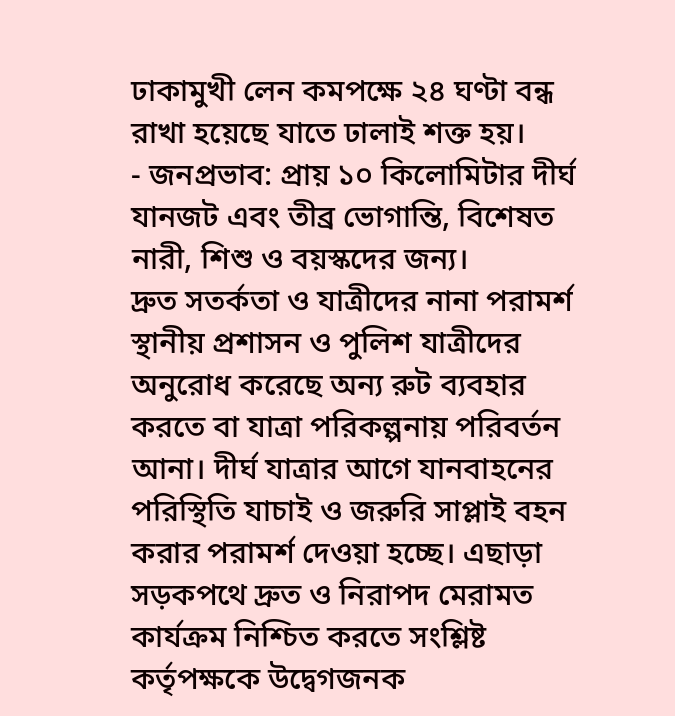ঢাকামুখী লেন কমপক্ষে ২৪ ঘণ্টা বন্ধ রাখা হয়েছে যাতে ঢালাই শক্ত হয়।
- জনপ্রভাব: প্রায় ১০ কিলোমিটার দীর্ঘ যানজট এবং তীব্র ভোগান্তি, বিশেষত নারী, শিশু ও বয়স্কদের জন্য।
দ্রুত সতর্কতা ও যাত্রীদের নানা পরামর্শ
স্থানীয় প্রশাসন ও পুলিশ যাত্রীদের অনুরোধ করেছে অন্য রুট ব্যবহার করতে বা যাত্রা পরিকল্পনায় পরিবর্তন আনা। দীর্ঘ যাত্রার আগে যানবাহনের পরিস্থিতি যাচাই ও জরুরি সাপ্লাই বহন করার পরামর্শ দেওয়া হচ্ছে। এছাড়া সড়কপথে দ্রুত ও নিরাপদ মেরামত কার্যক্রম নিশ্চিত করতে সংশ্লিষ্ট কর্তৃপক্ষকে উদ্বেগজনক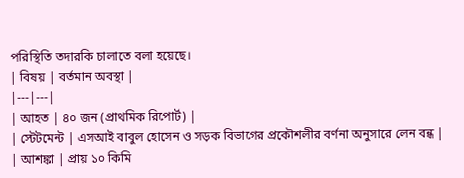পরিস্থিতি তদারকি চালাতে বলা হয়েছে।
| বিষয় | বর্তমান অবস্থা |
|---|---|
| আহত | ৪০ জন (প্রাথমিক রিপোর্ট) |
| স্টেটমেন্ট | এসআই বাবুল হোসেন ও সড়ক বিভাগের প্রকৌশলীর বর্ণনা অনুসারে লেন বন্ধ |
| আশঙ্কা | প্রায় ১০ কিমি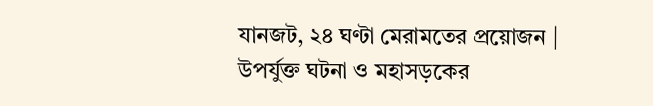যানজট, ২৪ ঘণ্টা মেরামতের প্রয়োজন |
উপর্যুক্ত ঘটনা ও মহাসড়কের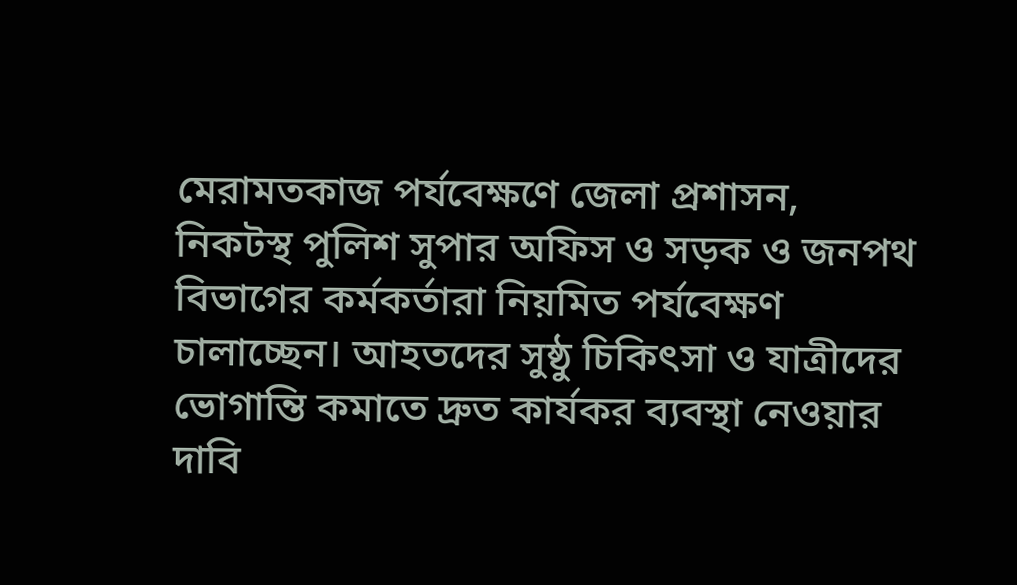মেরামতকাজ পর্যবেক্ষণে জেলা প্রশাসন, নিকটস্থ পুলিশ সুপার অফিস ও সড়ক ও জনপথ বিভাগের কর্মকর্তারা নিয়মিত পর্যবেক্ষণ চালাচ্ছেন। আহতদের সুষ্ঠু চিকিৎসা ও যাত্রীদের ভোগান্তি কমাতে দ্রুত কার্যকর ব্যবস্থা নেওয়ার দাবি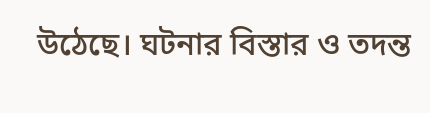উঠেছে। ঘটনার বিস্তার ও তদন্ত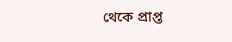থেকে প্রাপ্ত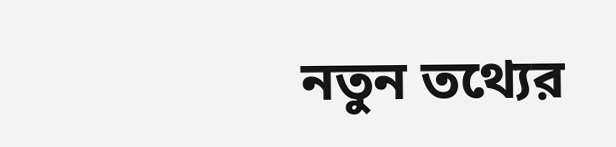নতুন তথ্যের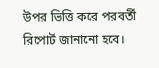উপর ভিত্তি করে পরবর্তী রিপোর্ট জানানো হবে।